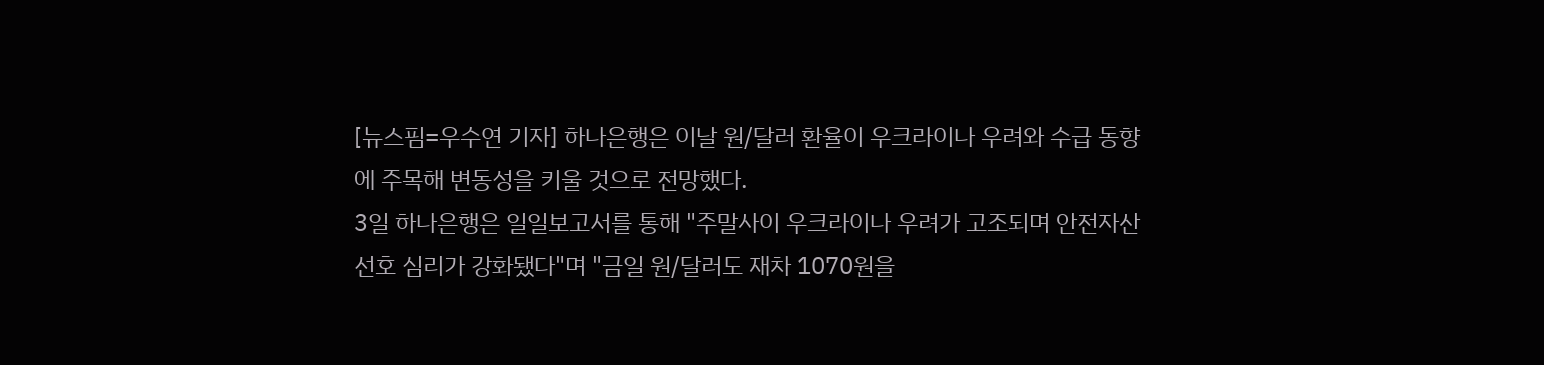[뉴스핌=우수연 기자] 하나은행은 이날 원/달러 환율이 우크라이나 우려와 수급 동향에 주목해 변동성을 키울 것으로 전망했다.
3일 하나은행은 일일보고서를 통해 "주말사이 우크라이나 우려가 고조되며 안전자산 선호 심리가 강화됐다"며 "금일 원/달러도 재차 1070원을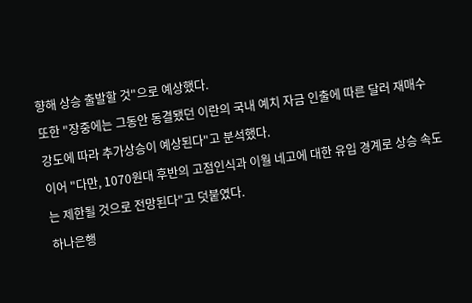향해 상승 출발할 것"으로 예상했다.
또한 "장중에는 그동안 동결됐던 이란의 국내 예치 자금 인출에 따른 달러 재매수 강도에 따라 추가상승이 예상된다"고 분석했다.
이어 "다만, 1070원대 후반의 고점인식과 이월 네고에 대한 유입 경계로 상승 속도는 제한될 것으로 전망된다"고 덧붙였다.
하나은행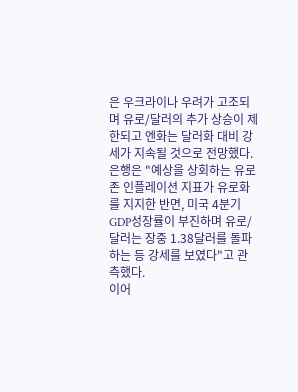은 우크라이나 우려가 고조되며 유로/달러의 추가 상승이 제한되고 엔화는 달러화 대비 강세가 지속될 것으로 전망했다.
은행은 "예상을 상회하는 유로존 인플레이션 지표가 유로화를 지지한 반면, 미국 4분기 GDP성장률이 부진하며 유로/달러는 장중 1.38달러를 돌파하는 등 강세를 보였다"고 관측했다.
이어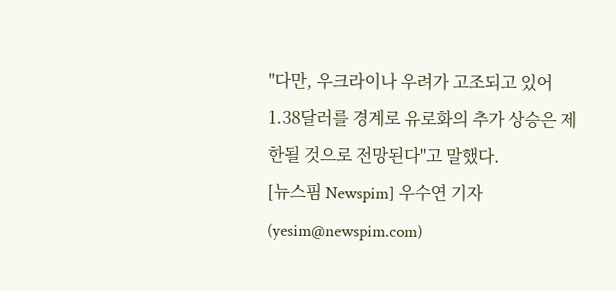"다만, 우크라이나 우려가 고조되고 있어 1.38달러를 경계로 유로화의 추가 상승은 제한될 것으로 전망된다"고 말했다.
[뉴스핌 Newspim] 우수연 기자 (yesim@newspim.com)